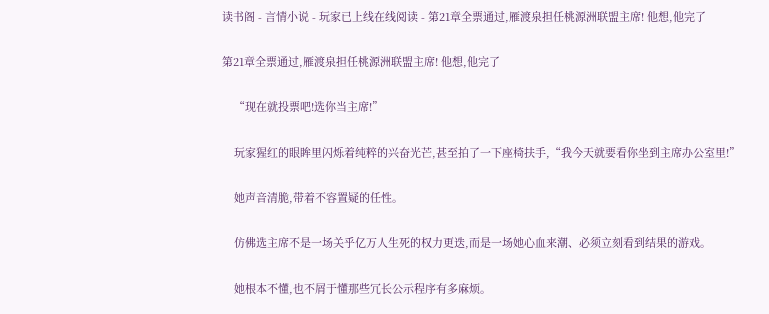读书阁 - 言情小说 - 玩家已上线在线阅读 - 第21章全票通过,雁渡泉担任桃源洲联盟主席! 他想,他完了

第21章全票通过,雁渡泉担任桃源洲联盟主席! 他想,他完了

    “现在就投票吧!选你当主席!”

    玩家猩红的眼眸里闪烁着纯粹的兴奋光芒,甚至拍了一下座椅扶手,“我今天就要看你坐到主席办公室里!”

    她声音清脆,带着不容置疑的任性。

    仿佛选主席不是一场关乎亿万人生死的权力更迭,而是一场她心血来潮、必须立刻看到结果的游戏。

    她根本不懂,也不屑于懂那些冗长公示程序有多麻烦。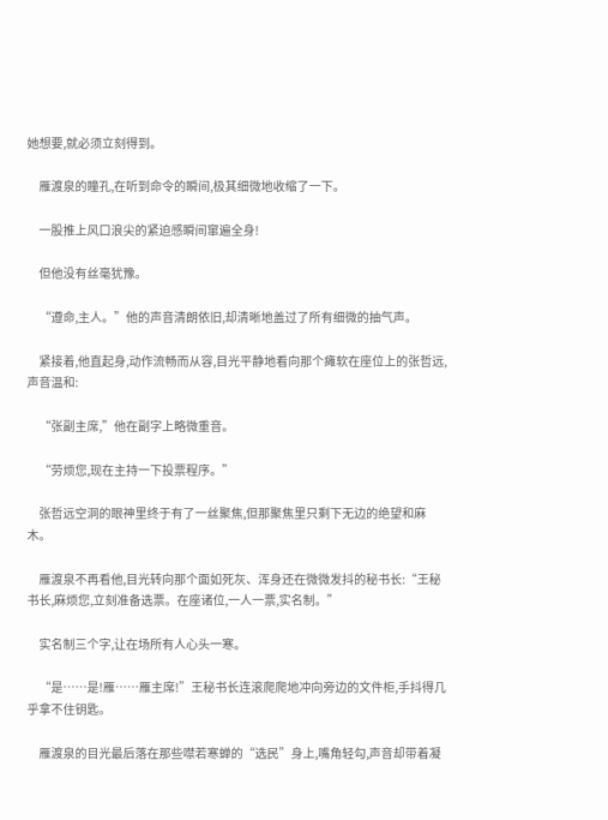她想要,就必须立刻得到。

    雁渡泉的瞳孔,在听到命令的瞬间,极其细微地收缩了一下。

    一股推上风口浪尖的紧迫感瞬间窜遍全身!

    但他没有丝毫犹豫。

    “遵命,主人。”他的声音清朗依旧,却清晰地盖过了所有细微的抽气声。

    紧接着,他直起身,动作流畅而从容,目光平静地看向那个瘫软在座位上的张哲远,声音温和:

    “张副主席,”他在副字上略微重音。

    “劳烦您,现在主持一下投票程序。”

    张哲远空洞的眼神里终于有了一丝聚焦,但那聚焦里只剩下无边的绝望和麻木。

    雁渡泉不再看他,目光转向那个面如死灰、浑身还在微微发抖的秘书长:“王秘书长,麻烦您,立刻准备选票。在座诸位,一人一票,实名制。”

    实名制三个字,让在场所有人心头一寒。

    “是……是!雁……雁主席!”王秘书长连滚爬爬地冲向旁边的文件柜,手抖得几乎拿不住钥匙。

    雁渡泉的目光最后落在那些噤若寒蝉的“选民”身上,嘴角轻勾,声音却带着凝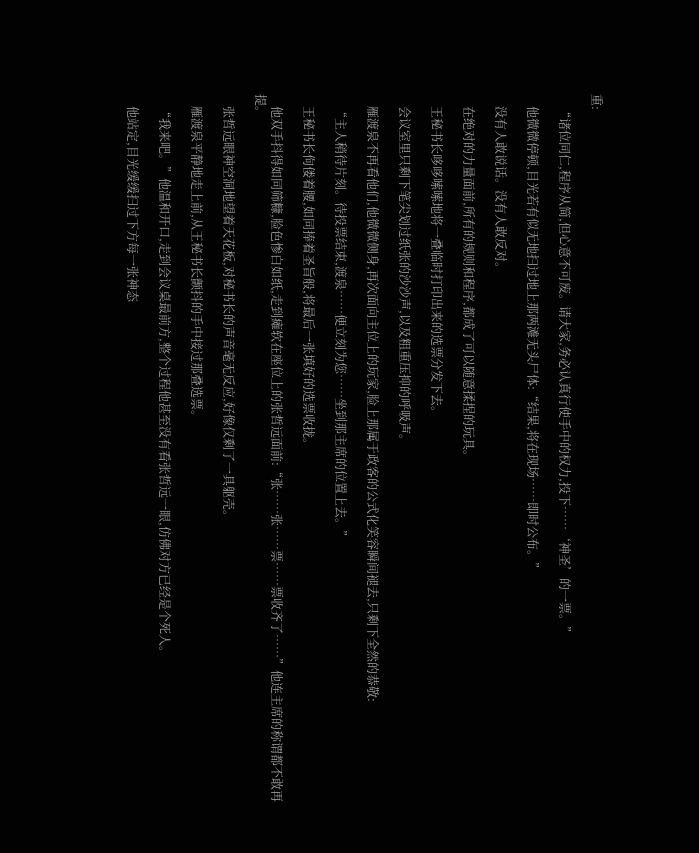重:

    “诸位同仁,程序从简,但心意不可废。请大家,务必认真行使手中的权力,投下……‘神圣’的一票。”

    他微微停顿,目光若有似无地扫过地上那两滩无头尸体:“结果,将在现场……即时公布。”

    没有人敢说话。没有人敢反对。

    在绝对的力量面前,所有的规则和程序,都成了可以随意揉捏的玩具。

    王秘书长哆哆嗦嗦地将一叠临时打印出来的选票分发下去。

    会议室里只剩下笔尖划过纸张的沙沙声,以及粗重压抑的呼吸声。

    雁渡泉不再看他们,他微微侧身,再次面向主位上的玩家,脸上那属于政客的公式化笑容瞬间褪去,只剩下全然的恭敬:

    “主人稍待片刻。待投票结束,渡泉……便立刻为您……坐到那主席的位置上去。”

    王秘书长佝偻着腰,如同捧着圣旨般,将最后一张填好的选票收拢。

    他双手抖得如同筛糠,脸色惨白如纸,走到瘫软在座位上的张哲远面前:“张……张……票……票收齐了……”他连主席的称谓都不敢再提。

    张哲远眼神空洞地望着天花板,对秘书长的声音毫无反应,好像仅剩了一具躯壳。

    雁渡泉平静地走上前,从王秘书长颤抖的手中接过那叠选票。

    “我来吧。”他温和开口,走到会议桌最前方,整个过程他甚至没有看张哲远一眼,仿佛对方已经是个死人。

    他站定,目光缓缓扫过下方每一张神态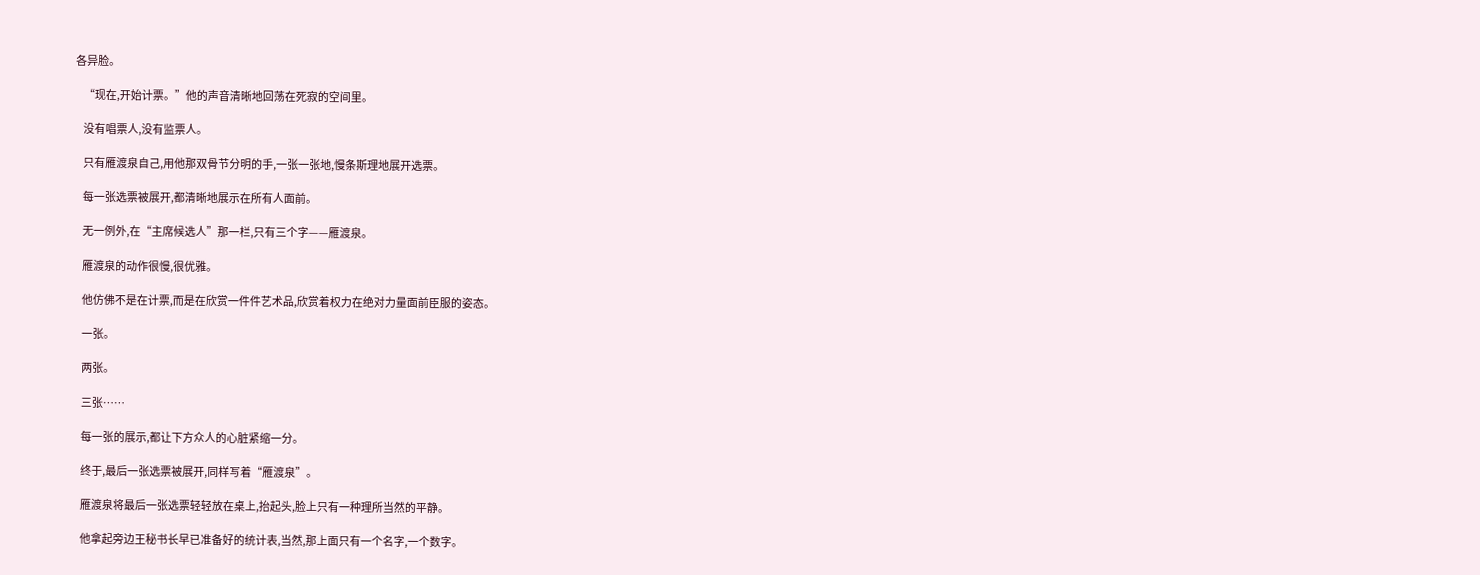各异脸。

    “现在,开始计票。”他的声音清晰地回荡在死寂的空间里。

    没有唱票人,没有监票人。

    只有雁渡泉自己,用他那双骨节分明的手,一张一张地,慢条斯理地展开选票。

    每一张选票被展开,都清晰地展示在所有人面前。

    无一例外,在“主席候选人”那一栏,只有三个字——雁渡泉。

    雁渡泉的动作很慢,很优雅。

    他仿佛不是在计票,而是在欣赏一件件艺术品,欣赏着权力在绝对力量面前臣服的姿态。

    一张。

    两张。

    三张……

    每一张的展示,都让下方众人的心脏紧缩一分。

    终于,最后一张选票被展开,同样写着“雁渡泉”。

    雁渡泉将最后一张选票轻轻放在桌上,抬起头,脸上只有一种理所当然的平静。

    他拿起旁边王秘书长早已准备好的统计表,当然,那上面只有一个名字,一个数字。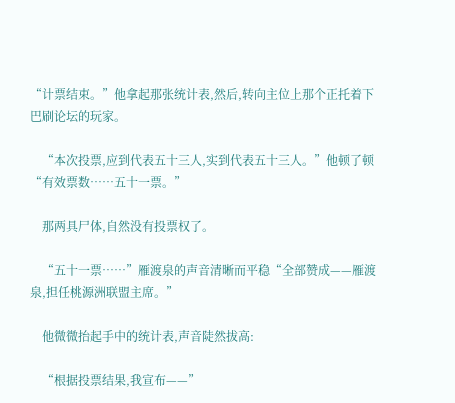“计票结束。”他拿起那张统计表,然后,转向主位上那个正托着下巴刷论坛的玩家。

    “本次投票,应到代表五十三人,实到代表五十三人。”他顿了顿“有效票数……五十一票。”

    那两具尸体,自然没有投票权了。

    “五十一票……”雁渡泉的声音清晰而平稳“全部赞成——雁渡泉,担任桃源洲联盟主席。”

    他微微抬起手中的统计表,声音陡然拔高:

    “根据投票结果,我宣布——”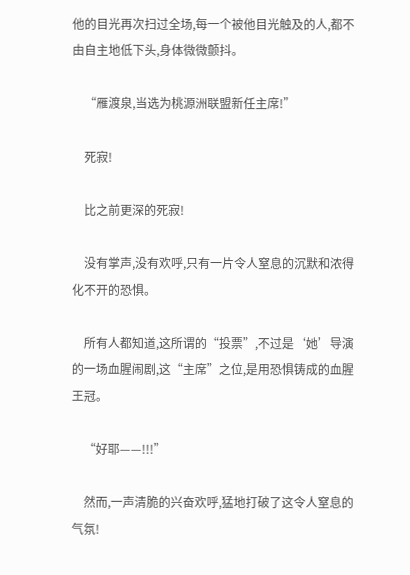他的目光再次扫过全场,每一个被他目光触及的人,都不由自主地低下头,身体微微颤抖。

    “雁渡泉,当选为桃源洲联盟新任主席!”

    死寂!

    比之前更深的死寂!

    没有掌声,没有欢呼,只有一片令人窒息的沉默和浓得化不开的恐惧。

    所有人都知道,这所谓的“投票”,不过是‘她’导演的一场血腥闹剧,这“主席”之位,是用恐惧铸成的血腥王冠。

    “好耶——!!!”

    然而,一声清脆的兴奋欢呼,猛地打破了这令人窒息的气氛!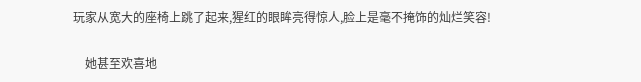玩家从宽大的座椅上跳了起来,猩红的眼眸亮得惊人,脸上是毫不掩饰的灿烂笑容!

    她甚至欢喜地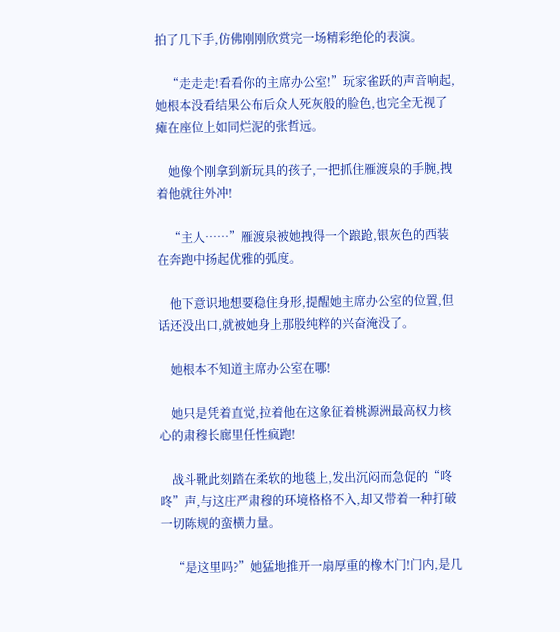拍了几下手,仿佛刚刚欣赏完一场精彩绝伦的表演。

    “走走走!看看你的主席办公室!”玩家雀跃的声音响起,她根本没看结果公布后众人死灰般的脸色,也完全无视了瘫在座位上如同烂泥的张哲远。

    她像个刚拿到新玩具的孩子,一把抓住雁渡泉的手腕,拽着他就往外冲!

    “主人……”雁渡泉被她拽得一个踉跄,银灰色的西装在奔跑中扬起优雅的弧度。

    他下意识地想要稳住身形,提醒她主席办公室的位置,但话还没出口,就被她身上那股纯粹的兴奋淹没了。

    她根本不知道主席办公室在哪!

    她只是凭着直觉,拉着他在这象征着桃源洲最高权力核心的肃穆长廊里任性疯跑!

    战斗靴此刻踏在柔软的地毯上,发出沉闷而急促的“咚咚”声,与这庄严肃穆的环境格格不入,却又带着一种打破一切陈规的蛮横力量。

    “是这里吗?”她猛地推开一扇厚重的橡木门!门内,是几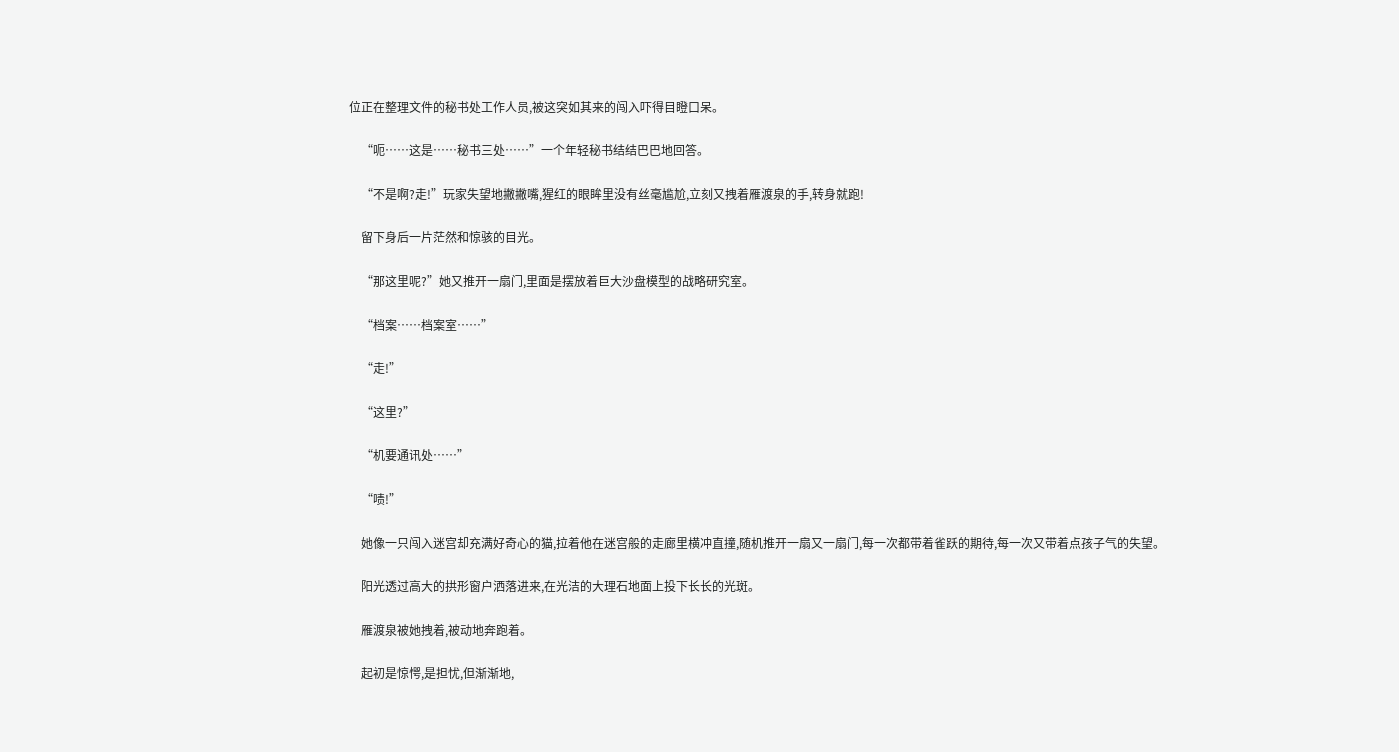位正在整理文件的秘书处工作人员,被这突如其来的闯入吓得目瞪口呆。

    “呃……这是……秘书三处……”一个年轻秘书结结巴巴地回答。

    “不是啊?走!”玩家失望地撇撇嘴,猩红的眼眸里没有丝毫尴尬,立刻又拽着雁渡泉的手,转身就跑!

    留下身后一片茫然和惊骇的目光。

    “那这里呢?”她又推开一扇门,里面是摆放着巨大沙盘模型的战略研究室。

    “档案……档案室……”

    “走!”

    “这里?”

    “机要通讯处……”

    “啧!”

    她像一只闯入迷宫却充满好奇心的猫,拉着他在迷宫般的走廊里横冲直撞,随机推开一扇又一扇门,每一次都带着雀跃的期待,每一次又带着点孩子气的失望。

    阳光透过高大的拱形窗户洒落进来,在光洁的大理石地面上投下长长的光斑。

    雁渡泉被她拽着,被动地奔跑着。

    起初是惊愕,是担忧,但渐渐地,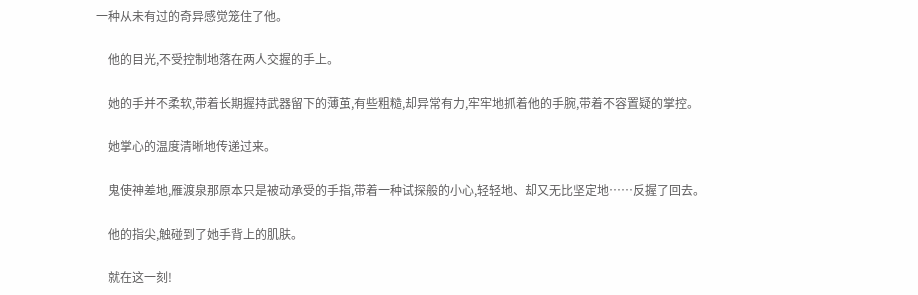一种从未有过的奇异感觉笼住了他。

    他的目光,不受控制地落在两人交握的手上。

    她的手并不柔软,带着长期握持武器留下的薄茧,有些粗糙,却异常有力,牢牢地抓着他的手腕,带着不容置疑的掌控。

    她掌心的温度清晰地传递过来。

    鬼使神差地,雁渡泉那原本只是被动承受的手指,带着一种试探般的小心,轻轻地、却又无比坚定地……反握了回去。

    他的指尖,触碰到了她手背上的肌肤。

    就在这一刻!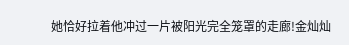她恰好拉着他冲过一片被阳光完全笼罩的走廊!金灿灿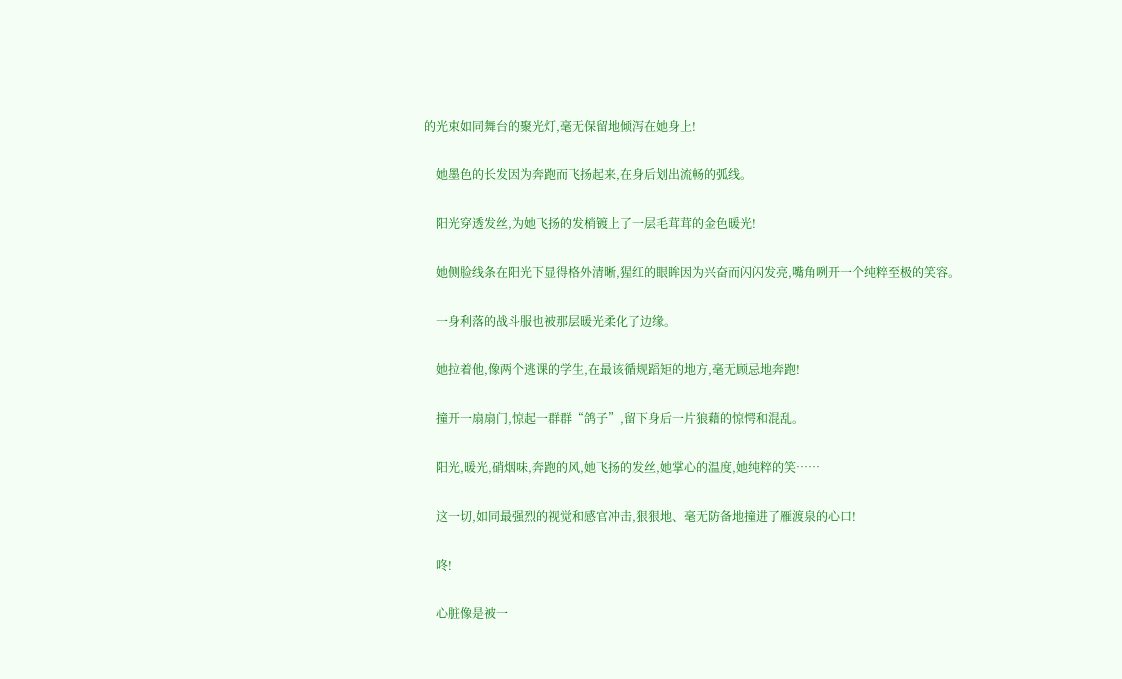的光束如同舞台的聚光灯,毫无保留地倾泻在她身上!

    她墨色的长发因为奔跑而飞扬起来,在身后划出流畅的弧线。

    阳光穿透发丝,为她飞扬的发梢镀上了一层毛茸茸的金色暖光!

    她侧脸线条在阳光下显得格外清晰,猩红的眼眸因为兴奋而闪闪发亮,嘴角咧开一个纯粹至极的笑容。

    一身利落的战斗服也被那层暖光柔化了边缘。

    她拉着他,像两个逃课的学生,在最该循规蹈矩的地方,毫无顾忌地奔跑!

    撞开一扇扇门,惊起一群群“鸽子”,留下身后一片狼藉的惊愕和混乱。

    阳光,暖光,硝烟味,奔跑的风,她飞扬的发丝,她掌心的温度,她纯粹的笑……

    这一切,如同最强烈的视觉和感官冲击,狠狠地、毫无防备地撞进了雁渡泉的心口!

    咚!

    心脏像是被一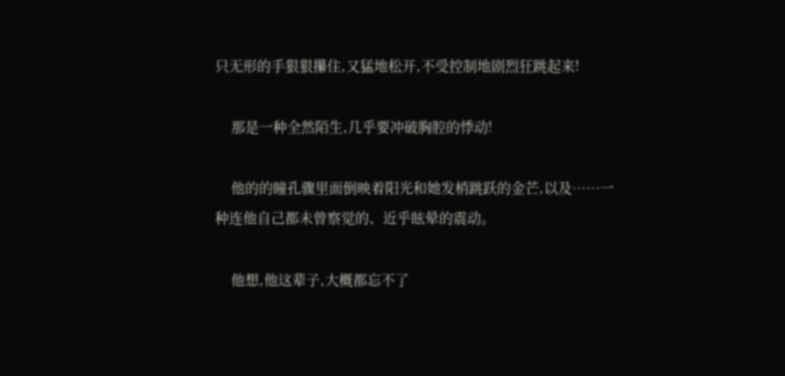只无形的手狠狠攥住,又猛地松开,不受控制地剧烈狂跳起来!

    那是一种全然陌生,几乎要冲破胸腔的悸动!

    他的的瞳孔骤里面倒映着阳光和她发梢跳跃的金芒,以及……一种连他自己都未曾察觉的、近乎眩晕的震动。

    他想,他这辈子,大概都忘不了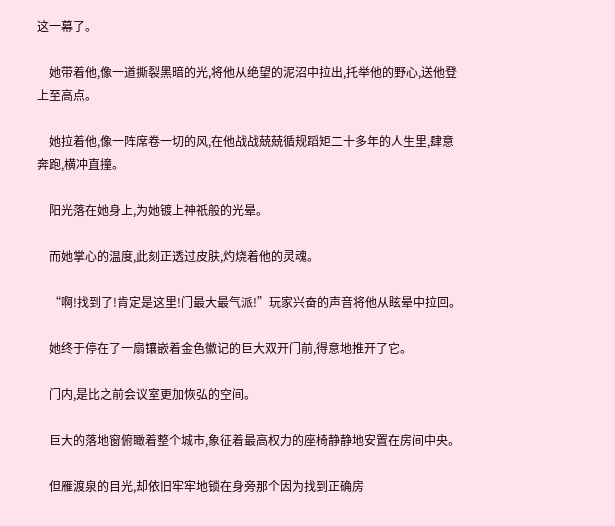这一幕了。

    她带着他,像一道撕裂黑暗的光,将他从绝望的泥沼中拉出,托举他的野心,送他登上至高点。

    她拉着他,像一阵席卷一切的风,在他战战兢兢循规蹈矩二十多年的人生里,肆意奔跑,横冲直撞。

    阳光落在她身上,为她镀上神祇般的光晕。

    而她掌心的温度,此刻正透过皮肤,灼烧着他的灵魂。

    “啊!找到了!肯定是这里!门最大最气派!”玩家兴奋的声音将他从眩晕中拉回。

    她终于停在了一扇镶嵌着金色徽记的巨大双开门前,得意地推开了它。

    门内,是比之前会议室更加恢弘的空间。

    巨大的落地窗俯瞰着整个城市,象征着最高权力的座椅静静地安置在房间中央。

    但雁渡泉的目光,却依旧牢牢地锁在身旁那个因为找到正确房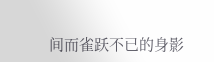间而雀跃不已的身影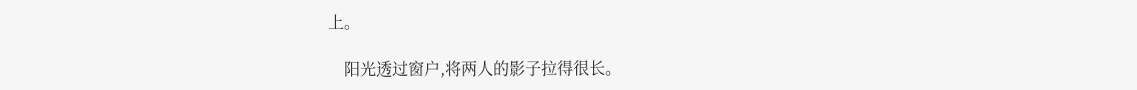上。

    阳光透过窗户,将两人的影子拉得很长。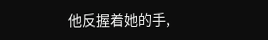他反握着她的手,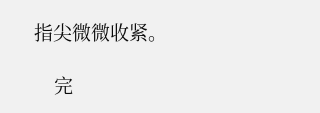指尖微微收紧。

    完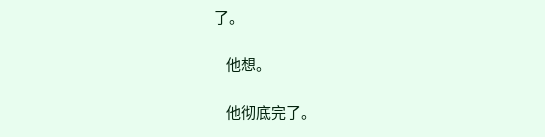了。

    他想。

    他彻底完了。